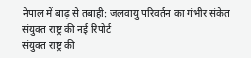नेपाल में बाढ़ से तबाही: जलवायु परिवर्तन का गंभीर संकेत
संयुक्त राष्ट्र की नई रिपोर्ट
संयुक्त राष्ट्र की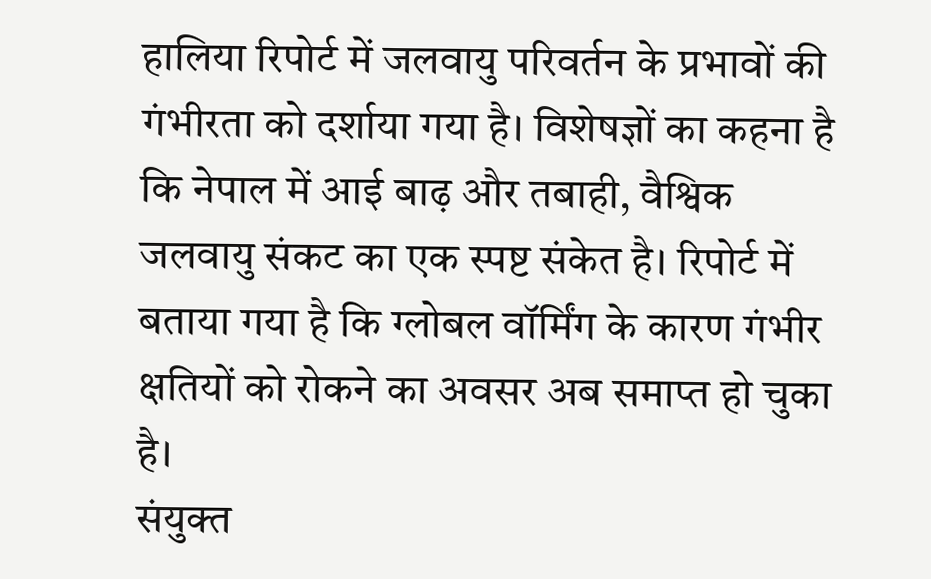हालिया रिपोर्ट में जलवायु परिवर्तन के प्रभावों की गंभीरता को दर्शाया गया है। विशेषज्ञों का कहना है कि नेपाल में आई बाढ़ और तबाही, वैश्विक जलवायु संकट का एक स्पष्ट संकेत है। रिपोर्ट में बताया गया है कि ग्लोबल वॉर्मिंग के कारण गंभीर क्षतियों को रोकने का अवसर अब समाप्त हो चुका है।
संयुक्त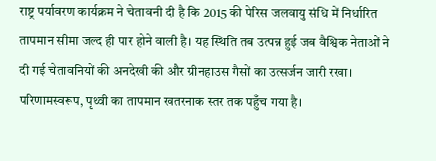राष्ट्र पर्यावरण कार्यक्रम ने चेतावनी दी है कि 2015 की पेरिस जलवायु संधि में निर्धारित तापमान सीमा जल्द ही पार होने वाली है। यह स्थिति तब उत्पन्न हुई जब वैश्विक नेताओं ने दी गई चेतावनियों की अनदेखी की और ग्रीनहाउस गैसों का उत्सर्जन जारी रखा। परिणामस्वरूप, पृथ्वी का तापमान खतरनाक स्तर तक पहुँच गया है।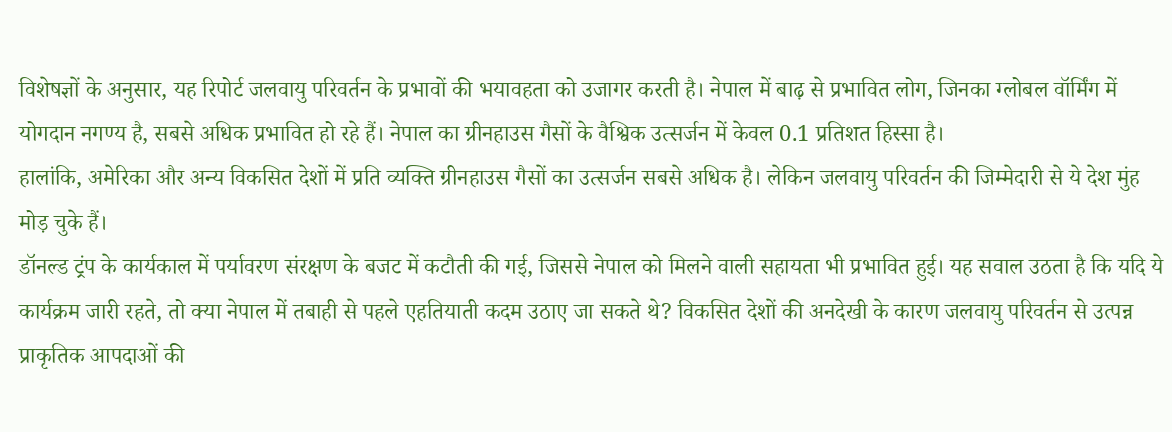विशेषज्ञों के अनुसार, यह रिपोर्ट जलवायु परिवर्तन के प्रभावों की भयावहता को उजागर करती है। नेपाल में बाढ़ से प्रभावित लोग, जिनका ग्लोबल वॉर्मिंग में योगदान नगण्य है, सबसे अधिक प्रभावित हो रहे हैं। नेपाल का ग्रीनहाउस गैसों के वैश्विक उत्सर्जन में केवल 0.1 प्रतिशत हिस्सा है।
हालांकि, अमेरिका और अन्य विकसित देशों में प्रति व्यक्ति ग्रीनहाउस गैसों का उत्सर्जन सबसे अधिक है। लेकिन जलवायु परिवर्तन की जिम्मेदारी से ये देश मुंह मोड़ चुके हैं।
डॉनल्ड ट्रंप के कार्यकाल में पर्यावरण संरक्षण के बजट में कटौती की गई, जिससे नेपाल को मिलने वाली सहायता भी प्रभावित हुई। यह सवाल उठता है कि यदि ये कार्यक्रम जारी रहते, तो क्या नेपाल में तबाही से पहले एहतियाती कदम उठाए जा सकते थे? विकसित देशों की अनदेखी के कारण जलवायु परिवर्तन से उत्पन्न प्राकृतिक आपदाओं की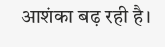आशंका बढ़ रही है।